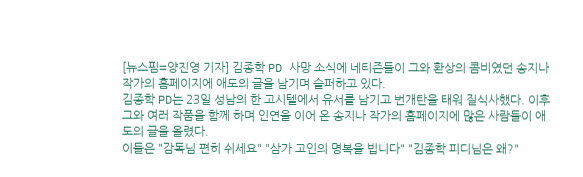[뉴스핌=양진영 기자] 김종학 PD 사망 소식에 네티즌들이 그와 환상의 콤비였던 송지나 작가의 홈페이지에 애도의 글을 남기며 슬퍼하고 있다.
김종학 PD는 23일 성남의 한 고시텔에서 유서를 남기고 번개탄을 태워 질식사했다. 이후 그와 여러 작품을 함께 하며 인연을 이어 온 송지나 작가의 홈페이지에 많은 사람들이 애도의 글을 올렸다.
이들은 "감독님 편히 쉬세요" "삼가 고인의 명복을 빕니다" "김종학 피디님은 왜?"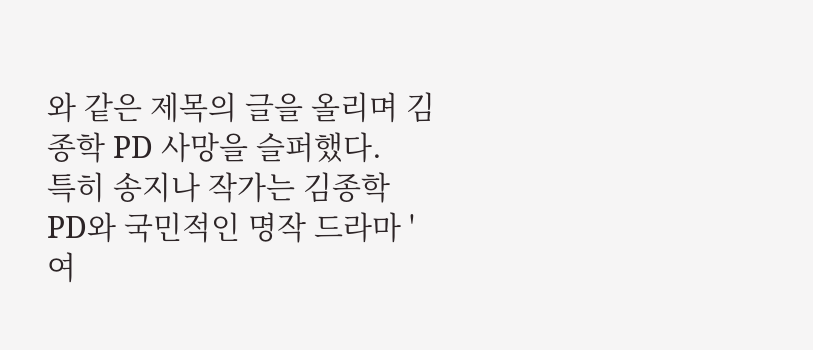와 같은 제목의 글을 올리며 김종학 PD 사망을 슬퍼했다.
특히 송지나 작가는 김종학 PD와 국민적인 명작 드라마 '여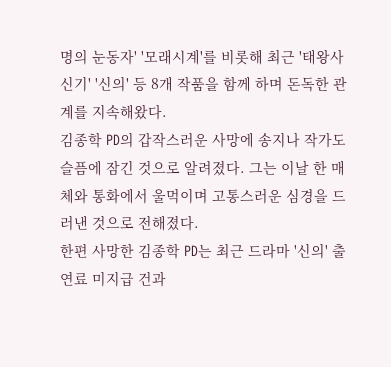명의 눈동자' '모래시계'를 비롯해 최근 '태왕사신기' '신의' 등 8개 작품을 함께 하며 돈독한 관계를 지속해왔다.
김종학 PD의 갑작스러운 사망에 송지나 작가도 슬픔에 잠긴 것으로 알려졌다. 그는 이날 한 매체와 통화에서 울먹이며 고통스러운 심경을 드러낸 것으로 전해졌다.
한편 사망한 김종학 PD는 최근 드라마 '신의' 출연료 미지급 건과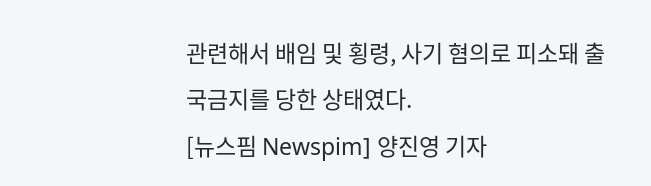관련해서 배임 및 횡령, 사기 혐의로 피소돼 출국금지를 당한 상태였다.
[뉴스핌 Newspim] 양진영 기자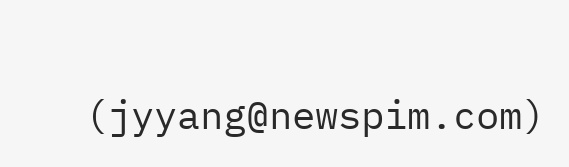(jyyang@newspim.com)